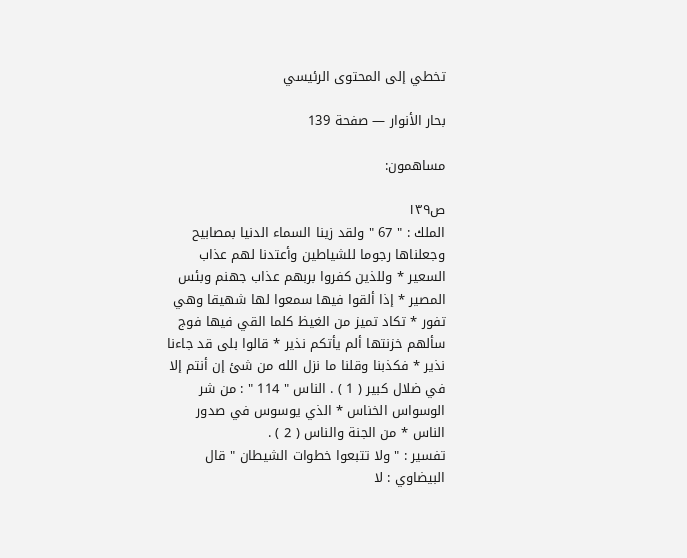تخطي إلى المحتوى الرئيسي

بحار الأنوار — صفحة 139

مساهمون:

ص١٣٩
الملك : " 67 " ولقد زينا السماء الدنيا بمصابيح وجعلناها رجوما للشياطين وأعتدنا لهم عذاب السعير * وللذين كفروا بربهم عذاب جهنم وبئس المصير * إذا ألقوا فيها سمعوا لها شهيقا وهي تفور * تكاد تميز من الغيظ كلما القي فيها فوج سألهم خزنتها ألم يأتكم نذير * قالوا بلى قد جاءنا نذير * فكذبنا وقلنا ما نزل الله من شئ إن أنتم إلا في ضلال كبير ( 1 ) . الناس " 114 " : من شر الوسواس الخناس * الذي يوسوس في صدور الناس * من الجنة والناس ( 2 ) .
تفسير : " ولا تتبعوا خطوات الشيطان " قال البيضاوي : لا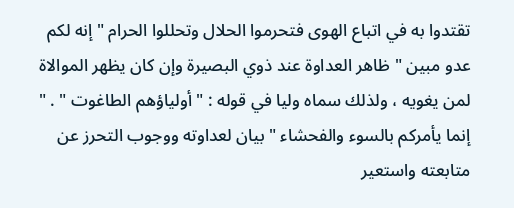تقتدوا به في اتباع الهوى فتحرموا الحلال وتحللوا الحرام " إنه لكم عدو مبين " ظاهر العداوة عند ذوي البصيرة وإن كان يظهر الموالاة لمن يغويه ، ولذلك سماه وليا في قوله : " أولياؤهم الطاغوت " . " إنما يأمركم بالسوء والفحشاء " بيان لعداوته ووجوب التحرز عن متابعته واستعير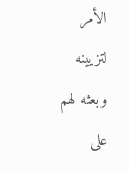الأمر لتزيينه وبعثه لهم على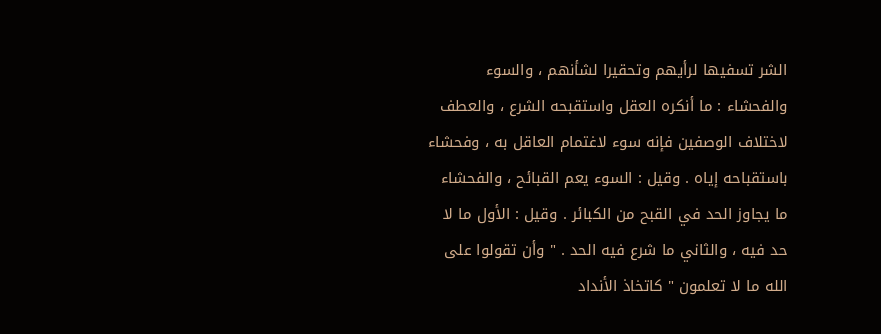الشر تسفيها لرأيهم وتحقيرا لشأنهم ، والسوء والفحشاء : ما أنكره العقل واستقبحه الشرع ، والعطف لاختلاف الوصفين فإنه سوء لاغتمام العاقل به ، وفحشاء باستقباحه إياه . وقيل : السوء يعم القبائح ، والفحشاء ما يجاوز الحد في القبح من الكبائر . وقيل : الأول ما لا حد فيه ، والثاني ما شرع فيه الحد . " وأن تقولوا على الله ما لا تعلمون " كاتخاذ الأنداد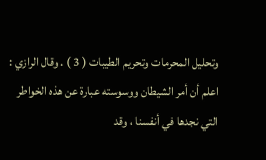وتحليل المحرمات وتحريم الطيبات ( 3 ) . وقال الرازي : اعلم أن أمر الشيطان ووسوسته عبارة عن هذه الخواطر التي نجدها في أنفسنا ، وقد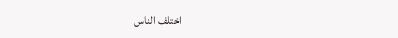اختلف الناس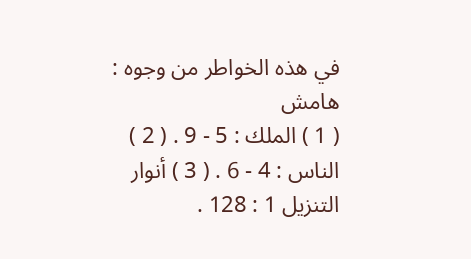في هذه الخواطر من وجوه :
هامش
( 1 ) الملك : 5 - 9 . ( 2 ) الناس : 4 - 6 . ( 3 ) أنوار التنزيل 1 : 128 .